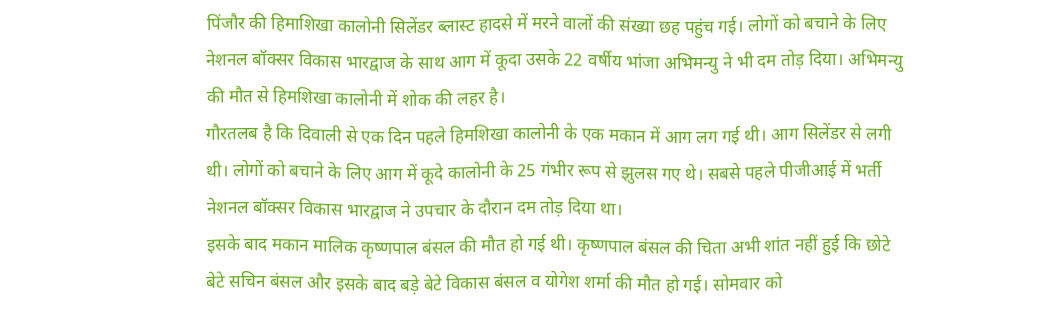पिंजौर की हिमाशिखा कालोनी सिलेंडर ब्लास्ट हादसे में मरने वालों की संख्या छह पहुंच गई। लोगों को बचाने के लिए नेशनल बॉक्सर विकास भारद्वाज के साथ आग में कूदा उसके 22 वर्षीय भांजा अभिमन्यु ने भी दम तोड़ दिया। अभिमन्यु की मौत से हिमशिखा कालोनी में शोक की लहर है।
गौरतलब है कि दिवाली से एक दिन पहले हिमशिखा कालोनी के एक मकान में आग लग गई थी। आग सिलेंडर से लगी थी। लोगों को बचाने के लिए आग में कूदे कालोनी के 25 गंभीर रूप से झुलस गए थे। सबसे पहले पीजीआई में भर्ती नेशनल बॉक्सर विकास भारद्वाज ने उपचार के दौरान दम तोड़ दिया था।
इसके बाद मकान मालिक कृष्णपाल बंसल की मौत हो गई थी। कृष्णपाल बंसल की चिता अभी शांत नहीं हुई कि छोटे बेटे सचिन बंसल और इसके बाद बड़े बेटे विकास बंसल व योगेश शर्मा की मौत हो गई। सोमवार को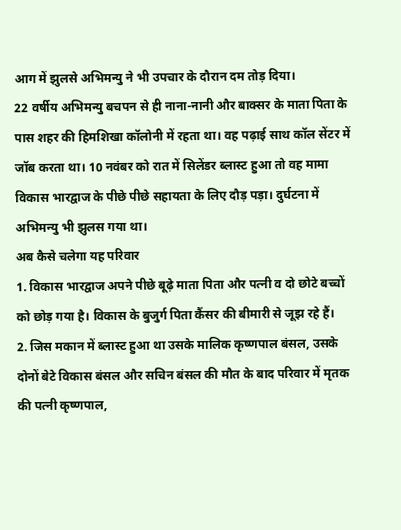आग में झुलसे अभिमन्यु ने भी उपचार के दौरान दम तोड़ दिया।
22 वर्षीय अभिमन्यु बचपन से ही नाना-नानी और बाक्सर के माता पिता के पास शहर की हिमशिखा कॉलोनी में रहता था। वह पढ़ाई साथ कॉल सेंटर में जॉब करता था। 10 नवंबर को रात में सिलेंडर ब्लास्ट हुआ तो वह मामा विकास भारद्वाज के पीछे पीछे सहायता के लिए दौड़ पड़ा। दुर्घटना में अभिमन्यु भी झुलस गया था।
अब कैसे चलेगा यह परिवार
1. विकास भारद्वाज अपने पीछे बूढ़े माता पिता और पत्नी व दो छोटे बच्चों को छोड़ गया है। विकास के बुजुर्ग पिता कैंसर की बीमारी से जूझ रहे हैं।
2. जिस मकान में ब्लास्ट हुआ था उसके मालिक कृष्णपाल बंसल, उसके दोनों बेटे विकास बंसल और सचिन बंसल की मौत के बाद परिवार में मृतक की पत्नी कृष्णपाल,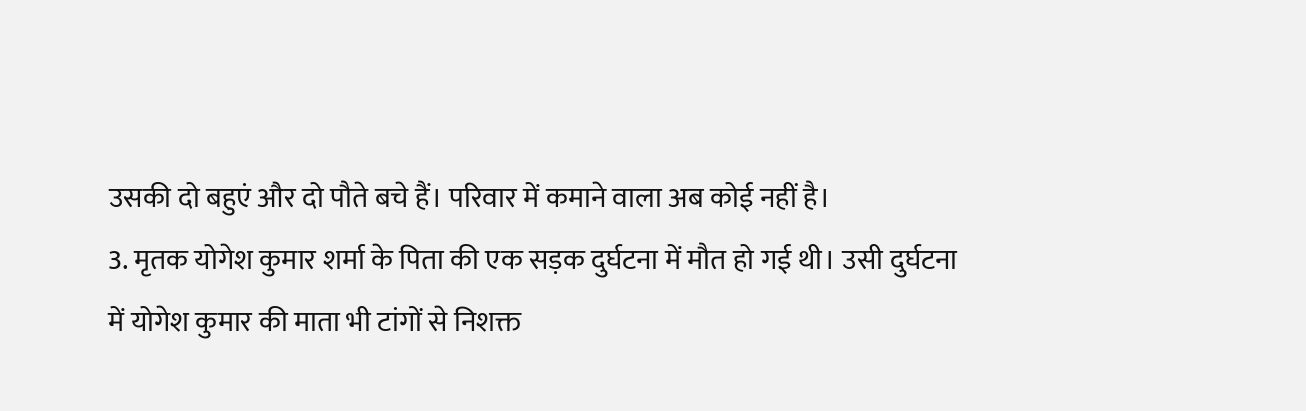उसकी दो बहुएं और दो पौते बचे हैं। परिवार में कमाने वाला अब कोई नहीं है।
3. मृतक योगेश कुमार शर्मा के पिता की एक सड़क दुर्घटना में मौत हो गई थी। उसी दुर्घटना में योगेश कुमार की माता भी टांगों से निशक्त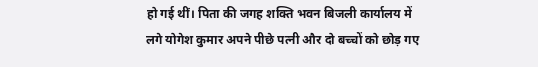हो गई थीं। पिता की जगह शक्ति भवन बिजली कार्यालय में लगे योगेश कुमार अपने पीछे पत्नी और दो बच्चों को छोड़ गए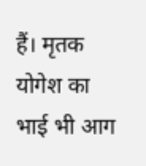हैं। मृतक योगेश का भाई भी आग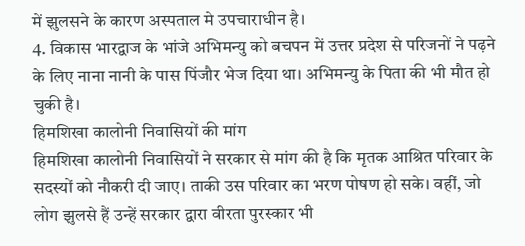में झुलसने के कारण अस्पताल मे उपचाराधीन है।
4. विकास भारद्वाज के भांजे अभिमन्यु को बचपन में उत्तर प्रदेश से परिजनों ने पढ़ने के लिए नाना नानी के पास पिंजौर भेज दिया था। अभिमन्यु के पिता की भी मौत हो चुकी है।
हिमशिखा कालोनी निवासियों की मांग
हिमशिखा कालोनी निवासियों ने सरकार से मांग की है कि मृतक आश्रित परिवार के सदस्यों को नौकरी दी जाए। ताकी उस परिवार का भरण पोषण हो सके। वहीं, जो लोग झुलसे हैं उन्हें सरकार द्वारा वीरता पुरस्कार भी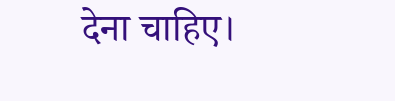देना चाहिए।